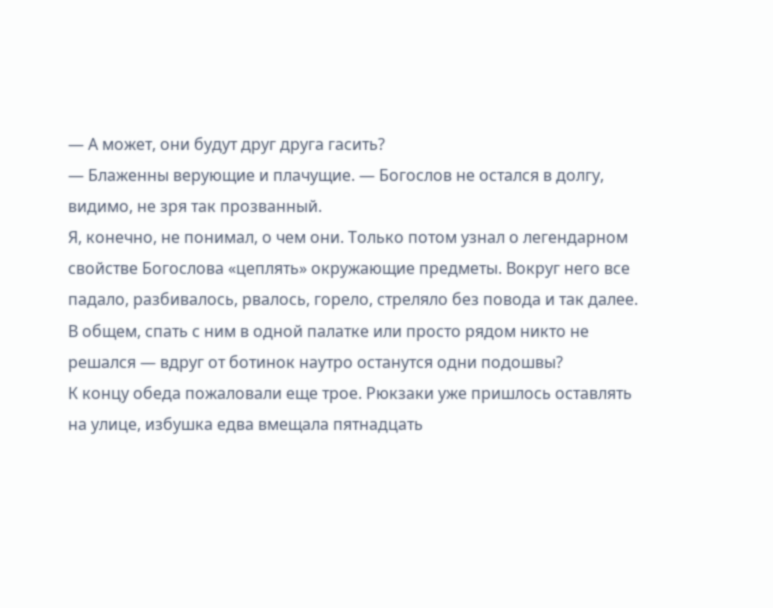— А может, они будут друг друга гасить?
— Блаженны верующие и плачущие. — Богослов не остался в долгу, видимо, не зря так прозванный.
Я, конечно, не понимал, о чем они. Только потом узнал о легендарном свойстве Богослова «цеплять» окружающие предметы. Вокруг него все падало, разбивалось, рвалось, горело, стреляло без повода и так далее. В общем, спать с ним в одной палатке или просто рядом никто не решался — вдруг от ботинок наутро останутся одни подошвы?
К концу обеда пожаловали еще трое. Рюкзаки уже пришлось оставлять на улице, избушка едва вмещала пятнадцать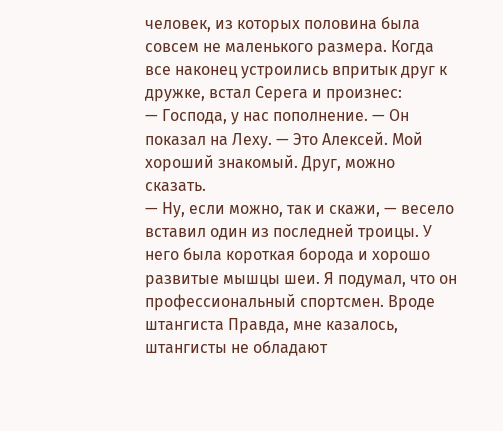человек, из которых половина была совсем не маленького размера. Когда все наконец устроились впритык друг к дружке, встал Серега и произнес:
— Господа, у нас пополнение. — Он показал на Леху. — Это Алексей. Мой хороший знакомый. Друг, можно сказать.
— Ну, если можно, так и скажи, — весело вставил один из последней троицы. У него была короткая борода и хорошо развитые мышцы шеи. Я подумал, что он профессиональный спортсмен. Вроде штангиста Правда, мне казалось, штангисты не обладают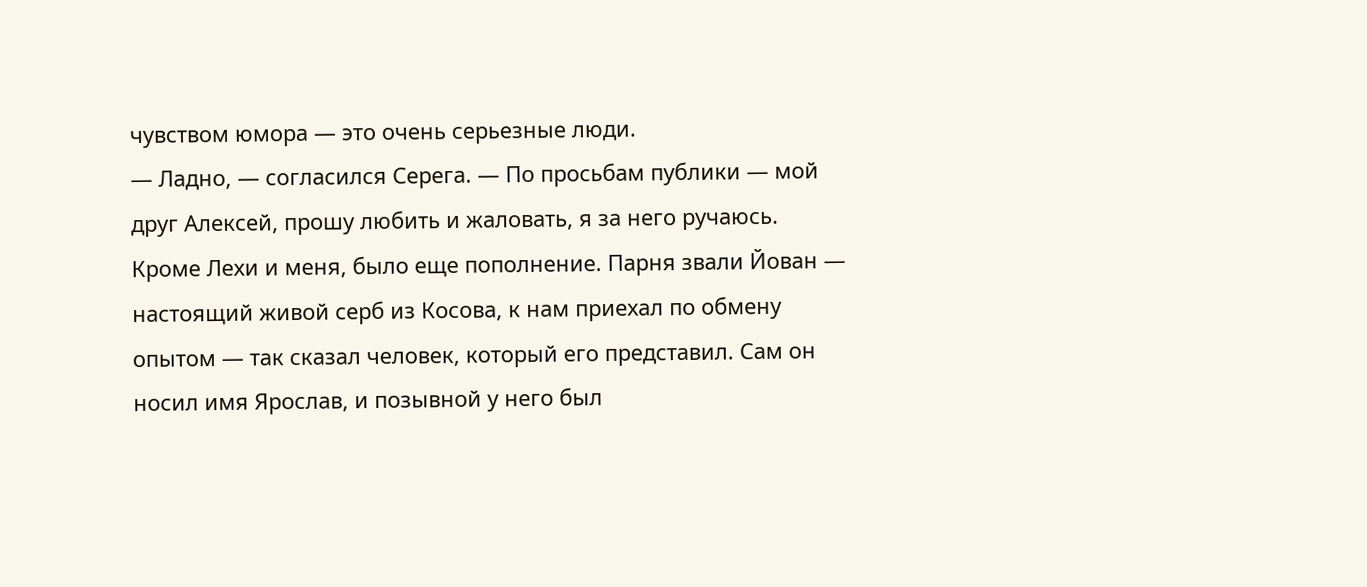чувством юмора — это очень серьезные люди.
— Ладно, — согласился Серега. — По просьбам публики — мой друг Алексей, прошу любить и жаловать, я за него ручаюсь.
Кроме Лехи и меня, было еще пополнение. Парня звали Йован — настоящий живой серб из Косова, к нам приехал по обмену опытом — так сказал человек, который его представил. Сам он носил имя Ярослав, и позывной у него был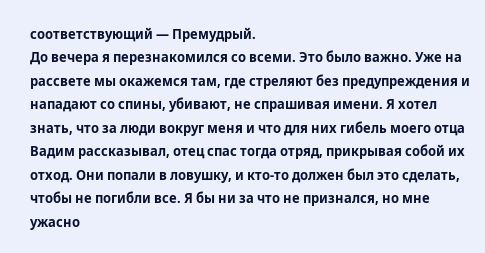соответствующий — Премудрый.
До вечера я перезнакомился со всеми. Это было важно. Уже на рассвете мы окажемся там, где стреляют без предупреждения и нападают со спины, убивают, не спрашивая имени. Я хотел знать, что за люди вокруг меня и что для них гибель моего отца Вадим рассказывал, отец спас тогда отряд, прикрывая собой их отход. Они попали в ловушку, и кто-то должен был это сделать, чтобы не погибли все. Я бы ни за что не признался, но мне ужасно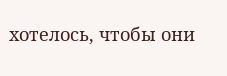хотелось, чтобы они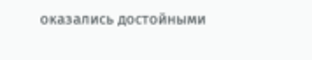оказались достойными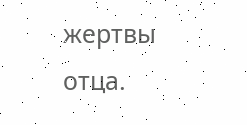жертвы отца.